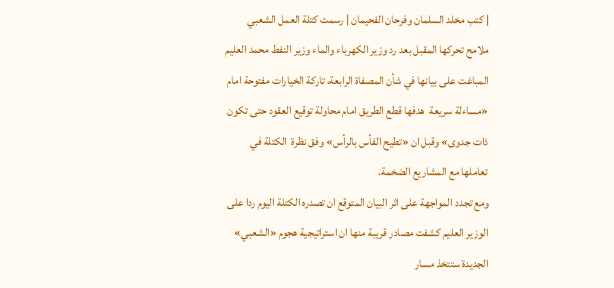| كتب مخلد السلمان وفرحان الفحيمان | رسمت كتلة العمل الشعبي ملامح تحركها المقبل بعد رد وزير الكهرباء والماء وزير النفط محمد العليم  المباغت على بيانها في شأن المصفاة الرابعة، تاركة الخيارات مفتوحة امام  «مساءلة سريعة  هدفها قطع الطريق امام محاولة توقيع العقود حتى تكون ذات جدوى» وقبل ان «تطيح الفأس بالرأس» وفق نظرة  الكتلة في تعاملها مع المشاريع الضخمة.
ومع تجدد المواجهة على اثر البيان المتوقع ان تصدره الكتلة اليوم ردا على الوزير العليم كشفت مصادر قريبة منها ان استراتيجية هجوم «الشعبي» الجديدة ستتخذ مسار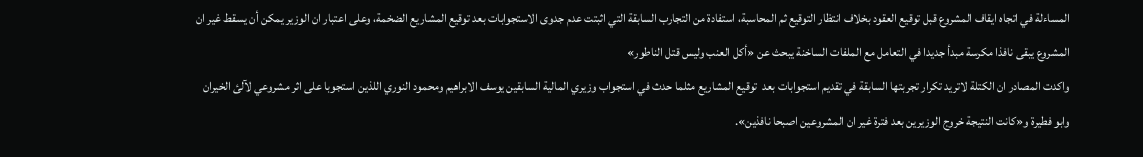المساءلة في اتجاه ايقاف المشروع قبل توقيع العقود بخلاف انتظار التوقيع ثم المحاسبة، استفادة من التجارب السابقة التي اثبتت عدم جدوى الاستجوابات بعد توقيع المشاريع الضخمة، وعلى اعتبار ان الوزير يمكن أن يسقط غير ان المشروع يبقى نافذا مكرسة مبدأ جديدا في التعامل مع الملفات الساخنة يبحث عن «أكل العنب وليس قتل الناطور»
واكدت المصادر ان الكتلة لاتريد تكرار تجربتها السابقة في تقديم استجوابات بعد  توقيع المشاريع مثلما حدث في استجواب وزيري المالية السابقين يوسف الابراهيم ومحمود النوري اللذين استجوبا على اثر مشروعي لآلئ الخيران وابو فطيرة و«كانت النتيجة خروج الوزيرين بعد فترة غير ان المشروعين اصبحا نافذين».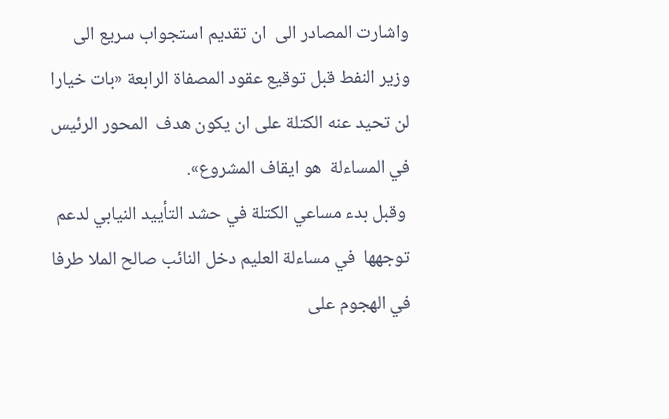واشارت المصادر الى  ان تقديم استجواب سريع الى وزير النفط قبل توقيع عقود المصفاة الرابعة «بات خيارا لن تحيد عنه الكتلة على ان يكون هدف  المحور الرئيس في المساءلة  هو ايقاف المشروع».
 وقبل بدء مساعي الكتلة في حشد التأييد النيابي لدعم توجهها  في مساءلة العليم دخل النائب صالح الملا طرفا في الهجوم على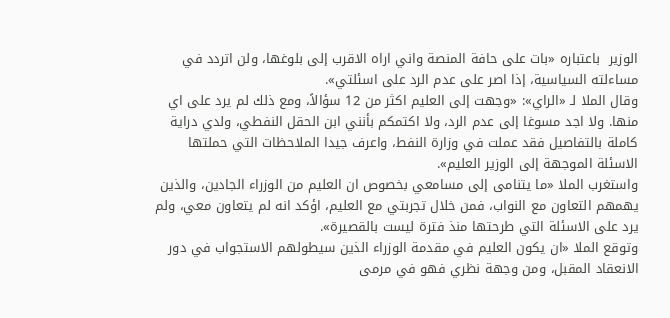الوزير  باعتباره «بات على حافة المنصة واني اراه الاقرب إلى بلوغها، ولن اتردد في مساءلته السياسية، إذا اصر على عدم الرد على اسئلتي».
وقال الملا لـ «الراي»: «وجهت إلى العليم اكثر من 12 سؤالاً، ومع ذلك لم يرد على اي منها. ولا اجد مسوغا إلى عدم الرد، ولا اكتمكم بأنني ابن الحقل النفطي، ولدي دراية كاملة بالتفاصيل فقد عملت في وزارة النفط، واعرف جيدا الملاحظات التي حملتها الاسئلة الموجهة إلى الوزير العليم».
واستغرب الملا «ما يتنامى إلى مسامعي بخصوص ان العليم من الوزراء الجادين، والذين يهمهم التعاون مع النواب، فمن خلال تجربتي مع العليم، اؤكد انه لم يتعاون معي، ولم يرد على الاسئلة التي طرحتها منذ فترة ليست بالقصيرة».
وتوقع الملا «ان يكون العليم في مقدمة الوزراء الذين سيطولهم الاستجواب في دور الانعقاد المقبل، ومن وجهة نظري فهو في مرمى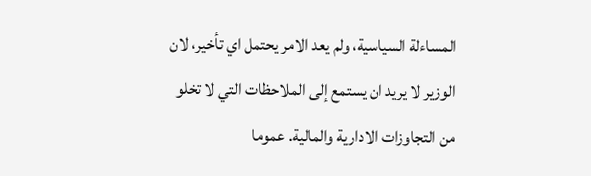المساءلة السياسية، ولم يعد الامر يحتمل اي تأخير، لان الوزير لا يريد ان يستمع إلى الملاحظات التي لا تخلو من التجاوزات الادارية والمالية. عموما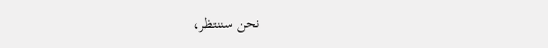نحن سننتظر،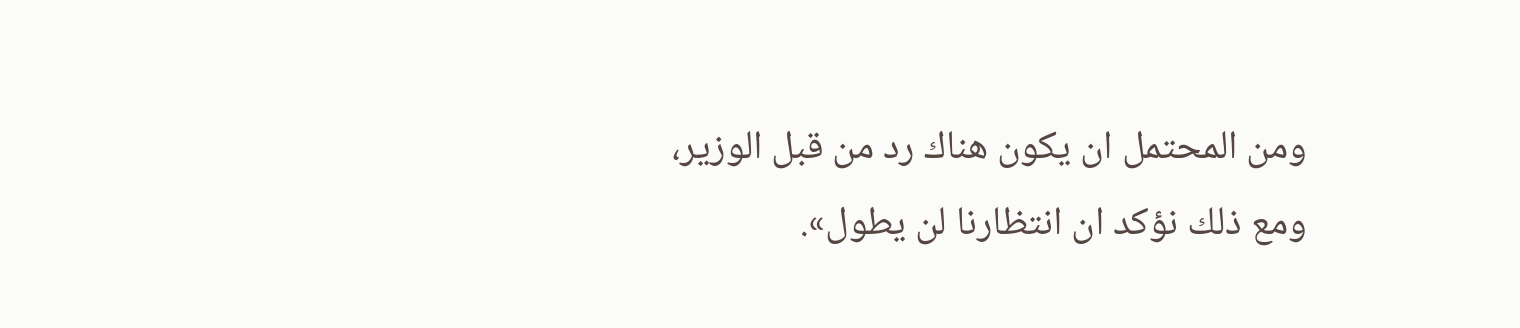ومن المحتمل ان يكون هناك رد من قبل الوزير، ومع ذلك نؤكد ان انتظارنا لن يطول».